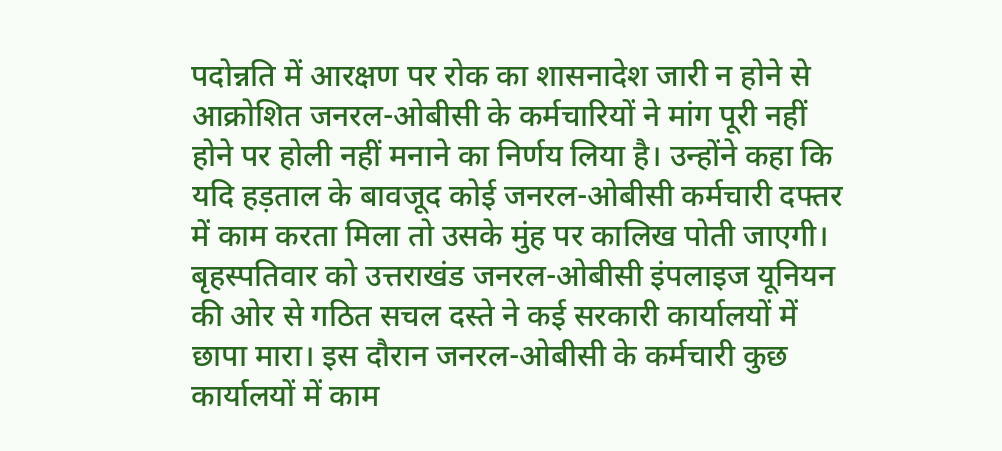पदोन्नति में आरक्षण पर रोक का शासनादेश जारी न होने से आक्रोशित जनरल-ओबीसी के कर्मचारियों ने मांग पूरी नहीं होने पर होली नहीं मनाने का निर्णय लिया है। उन्होंने कहा कि यदि हड़ताल के बावजूद कोई जनरल-ओबीसी कर्मचारी दफ्तर में काम करता मिला तो उसके मुंह पर कालिख पोती जाएगी।
बृहस्पतिवार को उत्तराखंड जनरल-ओबीसी इंपलाइज यूनियन की ओर से गठित सचल दस्ते ने कई सरकारी कार्यालयों में छापा मारा। इस दौरान जनरल-ओबीसी के कर्मचारी कुछ कार्यालयों में काम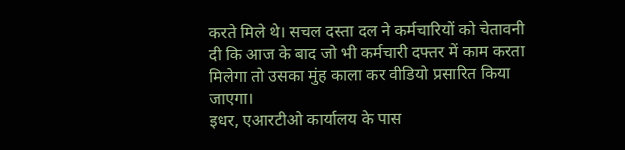करते मिले थे। सचल दस्ता दल ने कर्मचारियों को चेतावनी दी कि आज के बाद जो भी कर्मचारी दफ्तर में काम करता मिलेगा तो उसका मुंह काला कर वीडियो प्रसारित किया जाएगा।
इधर, एआरटीओ कार्यालय के पास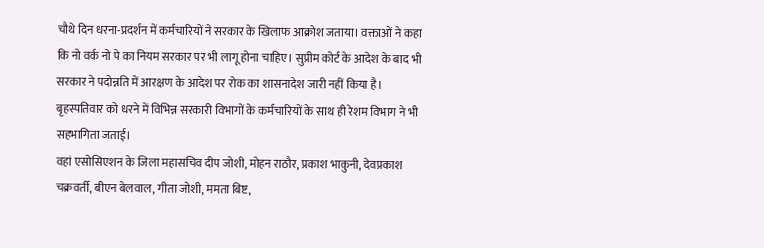चौथे दिन धरना-प्रदर्शन में कर्मचारियों ने सरकार के खिलाफ आक्रोश जताया। वक्ताओं ने कहा कि नो वर्क नो पे का नियम सरकार पर भी लागू होना चाहिए। सुप्रीम कोर्ट के आदेश के बाद भी सरकार ने पदोन्नति में आरक्षण के आदेश पर रोक का शासनादेश जारी नहीं किया है। बृहस्पतिवार को धरने में विभिन्न सरकारी विभागों के कर्मचारियों के साथ ही रेशम विभाग ने भी सहभागिता जताई।
वहां एसोसिएशन के जिला महासचिव दीप जोशी, मोहन राठौर, प्रकाश भाकुनी, देवप्रकाश चक्रवर्ती, बीएन बेलवाल, गीता जोशी, ममता बिष्ट,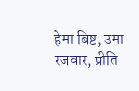हेमा बिष्ट, उमा रजवार, प्रीति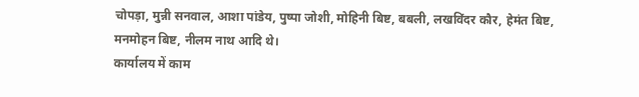चोपड़ा, मुन्नी सनवाल, आशा पांडेय, पुष्पा जोशी, मोहिनी बिष्ट, बबली, लखविंदर कौर, हेमंत बिष्ट, मनमोहन बिष्ट, नीलम नाथ आदि थे।
कार्यालय में काम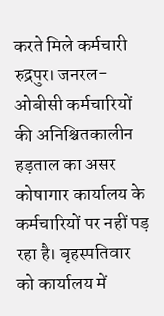करते मिले कर्मचारी
रुद्रपुर। जनरल-ओबीसी कर्मचारियों की अनिश्चितकालीन हड़ताल का असर कोषागार कार्यालय के कर्मचारियों पर नहीं पड़ रहा है। बृहस्पतिवार को कार्यालय में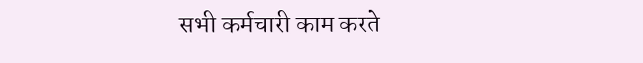सभी कर्मचारी काम करते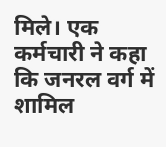मिले। एक कर्मचारी ने कहा कि जनरल वर्ग में शामिल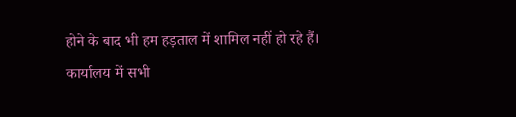होने के बाद भी हम हड़ताल में शामिल नहीं हो रहे हैं। कार्यालय में सभी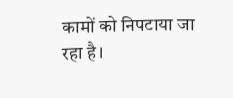कामों को निपटाया जा रहा है।